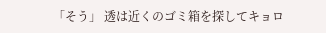「そう」 透は近くのゴミ箱を探してキョロ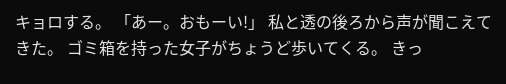キョロする。 「あー。おもーい!」 私と透の後ろから声が聞こえてきた。 ゴミ箱を持った女子がちょうど歩いてくる。 きっ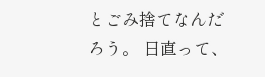とごみ捨てなんだろう。 日直って、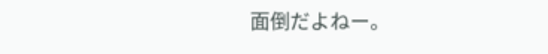面倒だよねー。